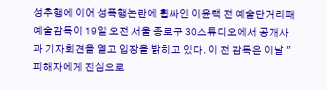성추행에 이어 성폭행논란에 휩싸인 이윤택 전 예술단거리패 예술감독이 19일 오전 서울 종로구 30스튜디오에서 공개사과 기자회견을 열고 입장을 밝히고 있다. 이 전 감독은 이날 "피해자에게 진심으로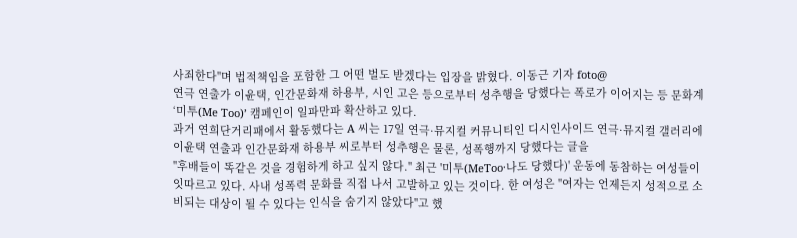사죄한다"며 법적책임을 포함한 그 어떤 벌도 받겠다는 입장을 밝혔다. 이동근 기자 foto@
연극 연출가 이윤택, 인간문화재 하용부, 시인 고은 등으로부터 성추행을 당했다는 폭로가 이어지는 등 문화계 ‘미투(Me Too)’ 캠페인이 일파만파 확산하고 있다.
과거 연희단거리패에서 활동했다는 A 씨는 17일 연극·뮤지컬 커뮤니티인 디시인사이드 연극·뮤지컬 갤러리에 이윤택 연출과 인간문화재 하용부 씨로부터 성추행은 물론, 성폭행까지 당했다는 글을
"후배들이 똑같은 것을 경험하게 하고 싶지 않다." 최근 '미투(MeToo·나도 당했다)' 운동에 동참하는 여성들이 잇따르고 있다. 사내 성폭력 문화를 직접 나서 고발하고 있는 것이다. 한 여성은 "여자는 언제든지 성적으로 소비되는 대상이 될 수 있다는 인식을 숨기지 않았다"고 했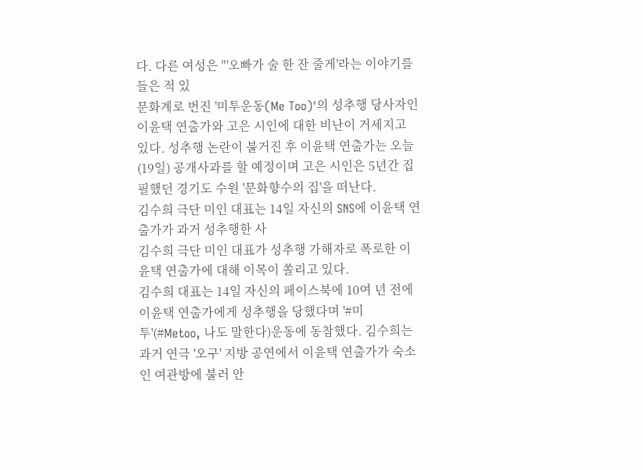다. 다른 여성은 "'오빠가 술 한 잔 줄게'라는 이야기를 들은 적 있
문화계로 번진 '미투운동(Me Too)'의 성추행 당사자인 이윤택 연출가와 고은 시인에 대한 비난이 거세지고 있다. 성추행 논란이 불거진 후 이윤택 연출가는 오늘(19일) 공개사과를 할 예정이며 고은 시인은 5년간 집필했던 경기도 수원 '문화향수의 집'을 떠난다.
김수희 극단 미인 대표는 14일 자신의 SNS에 이윤택 연출가가 과거 성추행한 사
김수희 극단 미인 대표가 성추행 가해자로 폭로한 이윤택 연출가에 대해 이목이 쏠리고 있다.
김수희 대표는 14일 자신의 페이스북에 10여 년 전에 이윤택 연출가에게 성추행을 당했다며 '#미투'(#Metoo, 나도 말한다)운동에 동참했다. 김수희는 과거 연극 '오구' 지방 공연에서 이윤택 연출가가 숙소인 여관방에 불러 안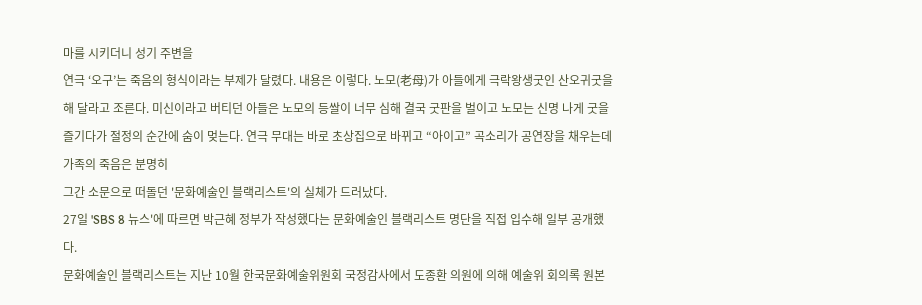마를 시키더니 성기 주변을
연극 ‘오구’는 죽음의 형식이라는 부제가 달렸다. 내용은 이렇다. 노모(老母)가 아들에게 극락왕생굿인 산오귀굿을 해 달라고 조른다. 미신이라고 버티던 아들은 노모의 등쌀이 너무 심해 결국 굿판을 벌이고 노모는 신명 나게 굿을 즐기다가 절정의 순간에 숨이 멎는다. 연극 무대는 바로 초상집으로 바뀌고 “아이고” 곡소리가 공연장을 채우는데 가족의 죽음은 분명히
그간 소문으로 떠돌던 '문화예술인 블랙리스트'의 실체가 드러났다.
27일 'SBS 8 뉴스'에 따르면 박근혜 정부가 작성했다는 문화예술인 블랙리스트 명단을 직접 입수해 일부 공개했다.
문화예술인 블랙리스트는 지난 10월 한국문화예술위원회 국정감사에서 도종환 의원에 의해 예술위 회의록 원본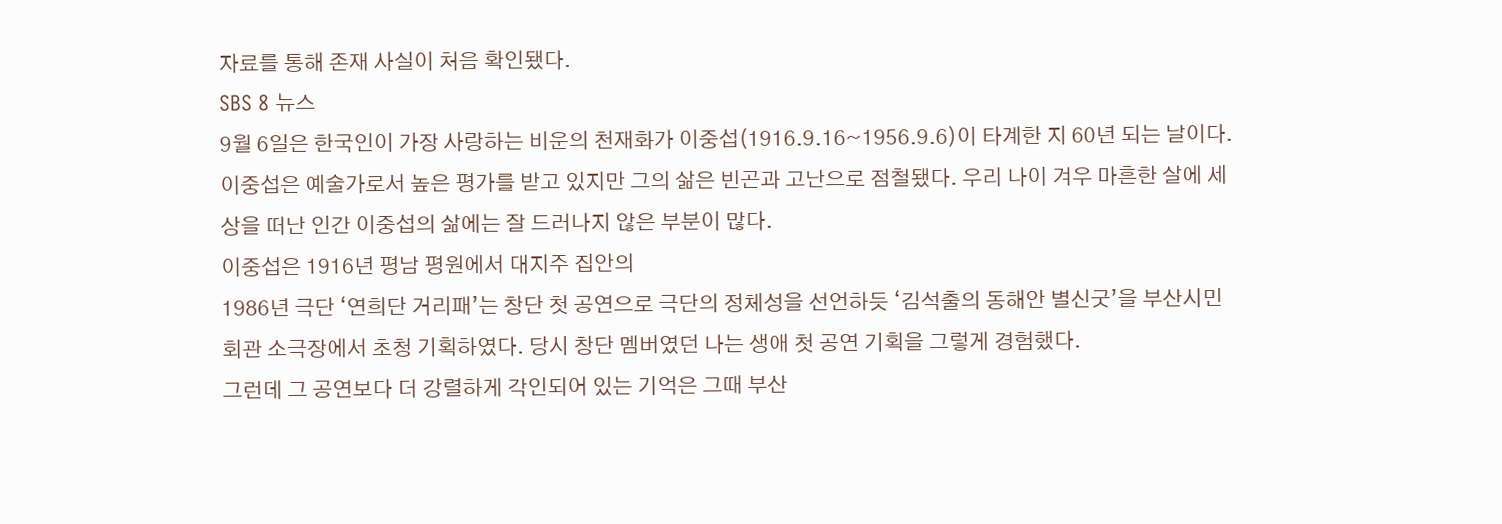자료를 통해 존재 사실이 처음 확인됐다.
SBS 8 뉴스
9월 6일은 한국인이 가장 사랑하는 비운의 천재화가 이중섭(1916.9.16~1956.9.6)이 타계한 지 60년 되는 날이다. 이중섭은 예술가로서 높은 평가를 받고 있지만 그의 삶은 빈곤과 고난으로 점철됐다. 우리 나이 겨우 마흔한 살에 세상을 떠난 인간 이중섭의 삶에는 잘 드러나지 않은 부분이 많다.
이중섭은 1916년 평남 평원에서 대지주 집안의
1986년 극단 ‘연희단 거리패’는 창단 첫 공연으로 극단의 정체성을 선언하듯 ‘김석출의 동해안 별신굿’을 부산시민회관 소극장에서 초청 기획하였다. 당시 창단 멤버였던 나는 생애 첫 공연 기획을 그렇게 경험했다.
그런데 그 공연보다 더 강렬하게 각인되어 있는 기억은 그때 부산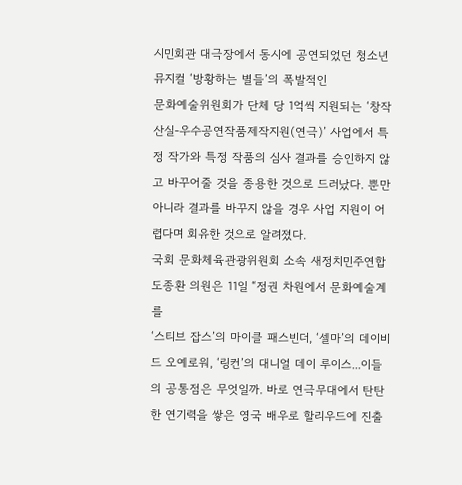시민회관 대극장에서 동시에 공연되었던 청소년 뮤지컬 ‘방황하는 별들’의 폭발적인
문화예술위원회가 단체 당 1억씩 지원되는 ‘창작산실-우수공연작품제작지원(연극)’ 사업에서 특정 작가와 특정 작품의 심사 결과를 승인하지 않고 바꾸어줄 것을 종용한 것으로 드러났다. 뿐만 아니라 결과를 바꾸지 않을 경우 사업 지원이 어렵다며 회유한 것으로 알려졌다.
국회 문화체육관광위원회 소속 새정치민주연합 도종환 의원은 11일 “정권 차원에서 문화예술계를
‘스티브 잡스’의 마이클 패스빈더, ‘셀마’의 데이비드 오예로워, ‘링컨’의 대니얼 데이 루이스...이들의 공통점은 무엇일까. 바로 연극무대에서 탄탄한 연기력을 쌓은 영국 배우로 할리우드에 진출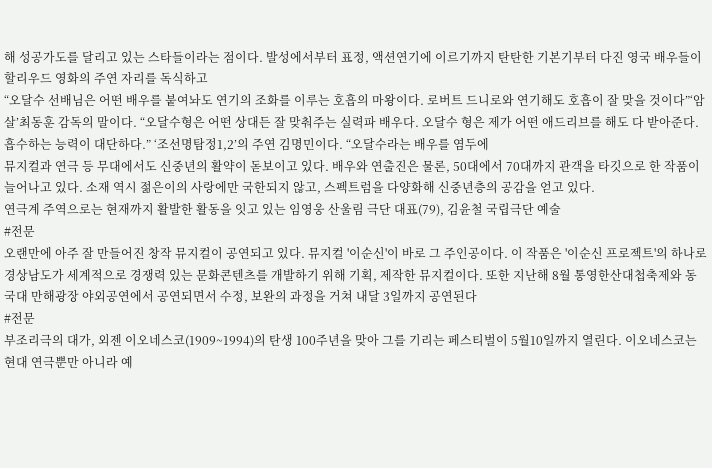해 성공가도를 달리고 있는 스타들이라는 점이다. 발성에서부터 표정, 액션연기에 이르기까지 탄탄한 기본기부터 다진 영국 배우들이 할리우드 영화의 주연 자리를 독식하고
“오달수 선배님은 어떤 배우를 붙여놔도 연기의 조화를 이루는 호흡의 마왕이다. 로버트 드니로와 연기해도 호흡이 잘 맞을 것이다”‘암살’최동훈 감독의 말이다. “오달수형은 어떤 상대든 잘 맞춰주는 실력파 배우다. 오달수 형은 제가 어떤 애드리브를 해도 다 받아준다. 흡수하는 능력이 대단하다.” ‘조선명탐정1,2’의 주연 김명민이다. “오달수라는 배우를 염두에
뮤지컬과 연극 등 무대에서도 신중년의 활약이 돋보이고 있다. 배우와 연출진은 물론, 50대에서 70대까지 관객을 타깃으로 한 작품이 늘어나고 있다. 소재 역시 젊은이의 사랑에만 국한되지 않고, 스펙트럼을 다양화해 신중년층의 공감을 얻고 있다.
연극계 주역으로는 현재까지 활발한 활동을 잇고 있는 임영웅 산울림 극단 대표(79), 김윤철 국립극단 예술
#전문
오랜만에 아주 잘 만들어진 창작 뮤지컬이 공연되고 있다. 뮤지컬 '이순신'이 바로 그 주인공이다. 이 작품은 '이순신 프로젝트'의 하나로 경상남도가 세계적으로 경쟁력 있는 문화콘텐츠를 개발하기 위해 기획, 제작한 뮤지컬이다. 또한 지난해 8월 통영한산대첩축제와 동국대 만해광장 야외공연에서 공연되면서 수정, 보완의 과정을 거쳐 내달 3일까지 공연된다
#전문
부조리극의 대가, 외젠 이오네스코(1909~1994)의 탄생 100주년을 맞아 그를 기리는 페스티벌이 5월10일까지 열린다. 이오네스코는 현대 연극뿐만 아니라 예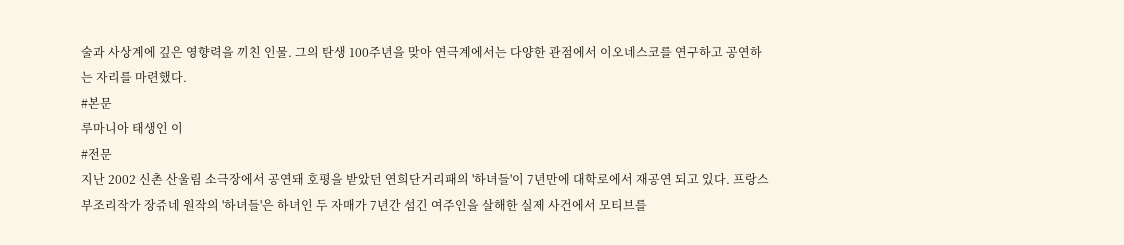술과 사상계에 깊은 영향력을 끼친 인물. 그의 탄생 100주년을 맞아 연극계에서는 다양한 관점에서 이오네스코를 연구하고 공연하는 자리를 마련했다.
#본문
루마니아 태생인 이
#전문
지난 2002 신촌 산울림 소극장에서 공연돼 호평을 받았던 연희단거리패의 '하녀들'이 7년만에 대학로에서 재공연 되고 있다. 프랑스 부조리작가 장쥬네 원작의 '하녀들'은 하녀인 두 자매가 7년간 섬긴 여주인을 살해한 실제 사건에서 모티브를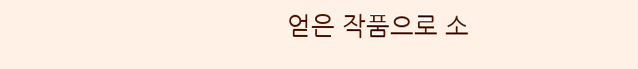얻은 작품으로 소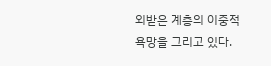외받은 계층의 이중적 욕망을 그리고 있다.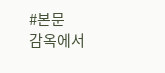#본문
감옥에서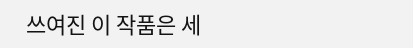쓰여진 이 작품은 세